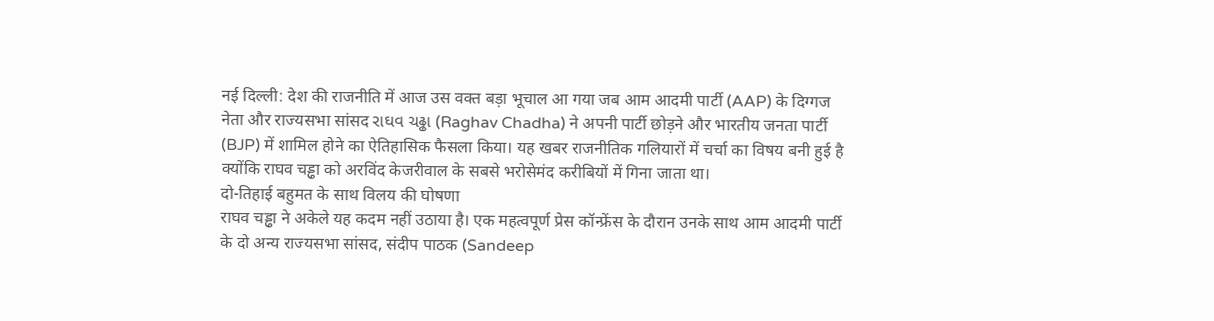नई दिल्ली: देश की राजनीति में आज उस वक्त बड़ा भूचाल आ गया जब आम आदमी पार्टी (AAP) के दिग्गज नेता और राज्यसभा सांसद રાઘવ ચઢ્ઢા (Raghav Chadha) ने अपनी पार्टी छोड़ने और भारतीय जनता पार्टी (BJP) में शामिल होने का ऐतिहासिक फैसला किया। यह खबर राजनीतिक गलियारों में चर्चा का विषय बनी हुई है क्योंकि राघव चड्ढा को अरविंद केजरीवाल के सबसे भरोसेमंद करीबियों में गिना जाता था।
दो-तिहाई बहुमत के साथ विलय की घोषणा
राघव चड्ढा ने अकेले यह कदम नहीं उठाया है। एक महत्वपूर्ण प्रेस कॉन्फ्रेंस के दौरान उनके साथ आम आदमी पार्टी के दो अन्य राज्यसभा सांसद, संदीप पाठक (Sandeep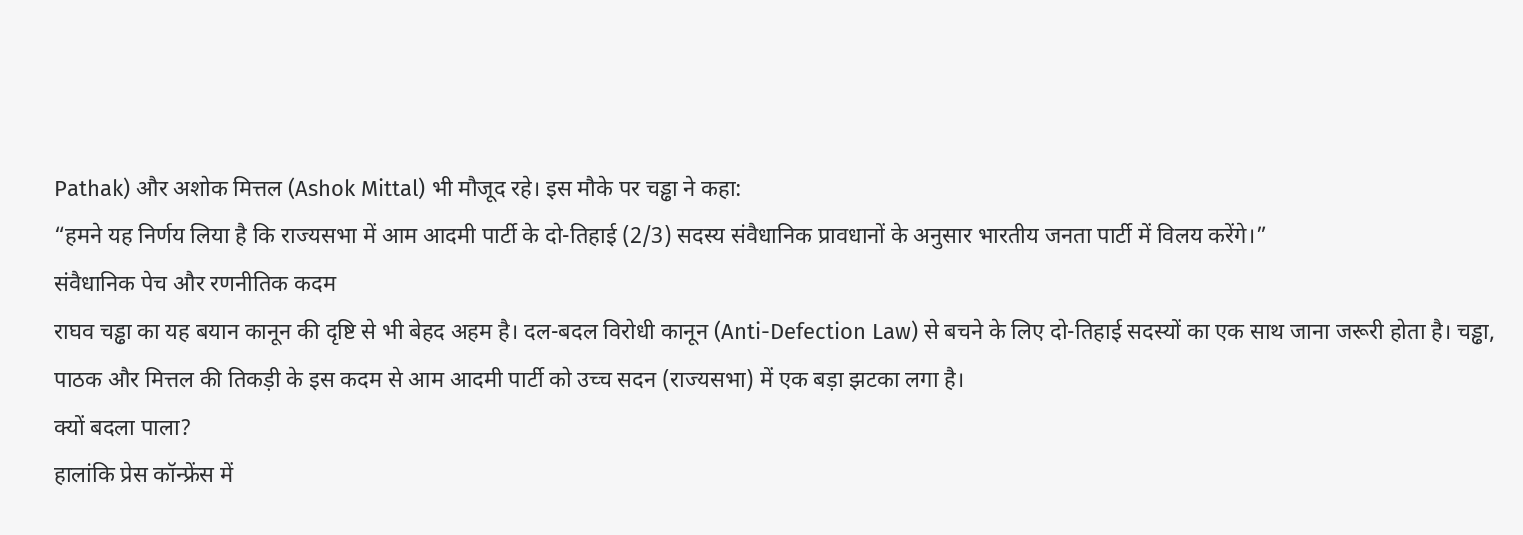Pathak) और अशोक मित्तल (Ashok Mittal) भी मौजूद रहे। इस मौके पर चड्ढा ने कहा:
“हमने यह निर्णय लिया है कि राज्यसभा में आम आदमी पार्टी के दो-तिहाई (2/3) सदस्य संवैधानिक प्रावधानों के अनुसार भारतीय जनता पार्टी में विलय करेंगे।”
संवैधानिक पेच और रणनीतिक कदम
राघव चड्ढा का यह बयान कानून की दृष्टि से भी बेहद अहम है। दल-बदल विरोधी कानून (Anti-Defection Law) से बचने के लिए दो-तिहाई सदस्यों का एक साथ जाना जरूरी होता है। चड्ढा, पाठक और मित्तल की तिकड़ी के इस कदम से आम आदमी पार्टी को उच्च सदन (राज्यसभा) में एक बड़ा झटका लगा है।
क्यों बदला पाला?
हालांकि प्रेस कॉन्फ्रेंस में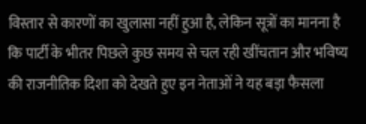विस्तार से कारणों का खुलासा नहीं हुआ है, लेकिन सूत्रों का मानना है कि पार्टी के भीतर पिछले कुछ समय से चल रही खींचतान और भविष्य की राजनीतिक दिशा को देखते हुए इन नेताओं ने यह बड़ा फैसला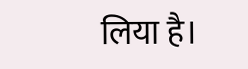लिया है।